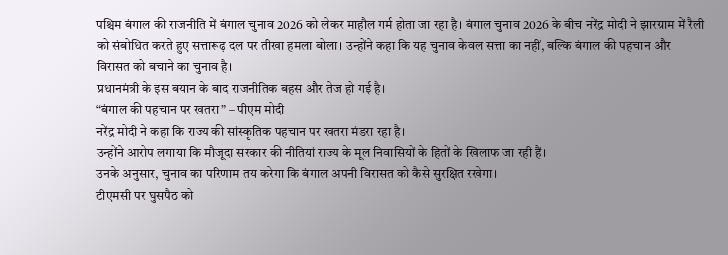पश्चिम बंगाल की राजनीति में बंगाल चुनाव 2026 को लेकर माहौल गर्म होता जा रहा है। बंगाल चुनाव 2026 के बीच नरेंद्र मोदी ने झारग्राम में रैली को संबोधित करते हुए सत्तारूढ़ दल पर तीखा हमला बोला। उन्होंने कहा कि यह चुनाव केवल सत्ता का नहीं, बल्कि बंगाल की पहचान और विरासत को बचाने का चुनाव है।
प्रधानमंत्री के इस बयान के बाद राजनीतिक बहस और तेज हो गई है।
“बंगाल की पहचान पर खतरा” – पीएम मोदी
नरेंद्र मोदी ने कहा कि राज्य की सांस्कृतिक पहचान पर खतरा मंडरा रहा है।
उन्होंने आरोप लगाया कि मौजूदा सरकार की नीतियां राज्य के मूल निवासियों के हितों के खिलाफ जा रही हैं।
उनके अनुसार, चुनाव का परिणाम तय करेगा कि बंगाल अपनी विरासत को कैसे सुरक्षित रखेगा।
टीएमसी पर घुसपैठ को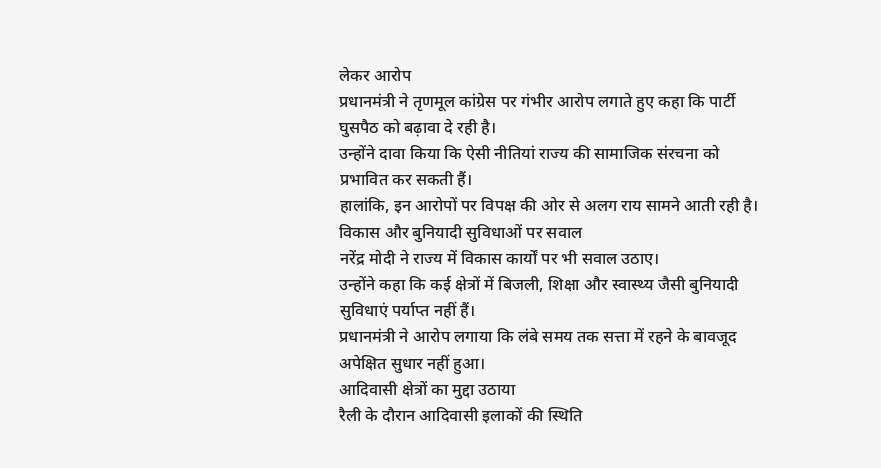लेकर आरोप
प्रधानमंत्री ने तृणमूल कांग्रेस पर गंभीर आरोप लगाते हुए कहा कि पार्टी घुसपैठ को बढ़ावा दे रही है।
उन्होंने दावा किया कि ऐसी नीतियां राज्य की सामाजिक संरचना को प्रभावित कर सकती हैं।
हालांकि, इन आरोपों पर विपक्ष की ओर से अलग राय सामने आती रही है।
विकास और बुनियादी सुविधाओं पर सवाल
नरेंद्र मोदी ने राज्य में विकास कार्यों पर भी सवाल उठाए।
उन्होंने कहा कि कई क्षेत्रों में बिजली, शिक्षा और स्वास्थ्य जैसी बुनियादी सुविधाएं पर्याप्त नहीं हैं।
प्रधानमंत्री ने आरोप लगाया कि लंबे समय तक सत्ता में रहने के बावजूद अपेक्षित सुधार नहीं हुआ।
आदिवासी क्षेत्रों का मुद्दा उठाया
रैली के दौरान आदिवासी इलाकों की स्थिति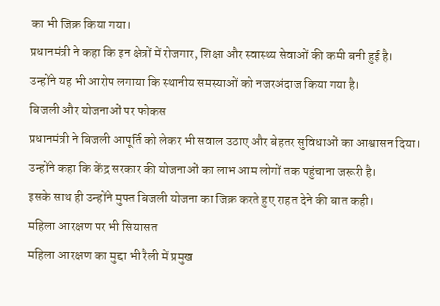का भी जिक्र किया गया।
प्रधानमंत्री ने कहा कि इन क्षेत्रों में रोजगार, शिक्षा और स्वास्थ्य सेवाओं की कमी बनी हुई है।
उन्होंने यह भी आरोप लगाया कि स्थानीय समस्याओं को नजरअंदाज किया गया है।
बिजली और योजनाओं पर फोकस
प्रधानमंत्री ने बिजली आपूर्ति को लेकर भी सवाल उठाए और बेहतर सुविधाओं का आश्वासन दिया।
उन्होंने कहा कि केंद्र सरकार की योजनाओं का लाभ आम लोगों तक पहुंचाना जरूरी है।
इसके साथ ही उन्होंने मुफ्त बिजली योजना का जिक्र करते हुए राहत देने की बात कही।
महिला आरक्षण पर भी सियासत
महिला आरक्षण का मुद्दा भी रैली में प्रमुख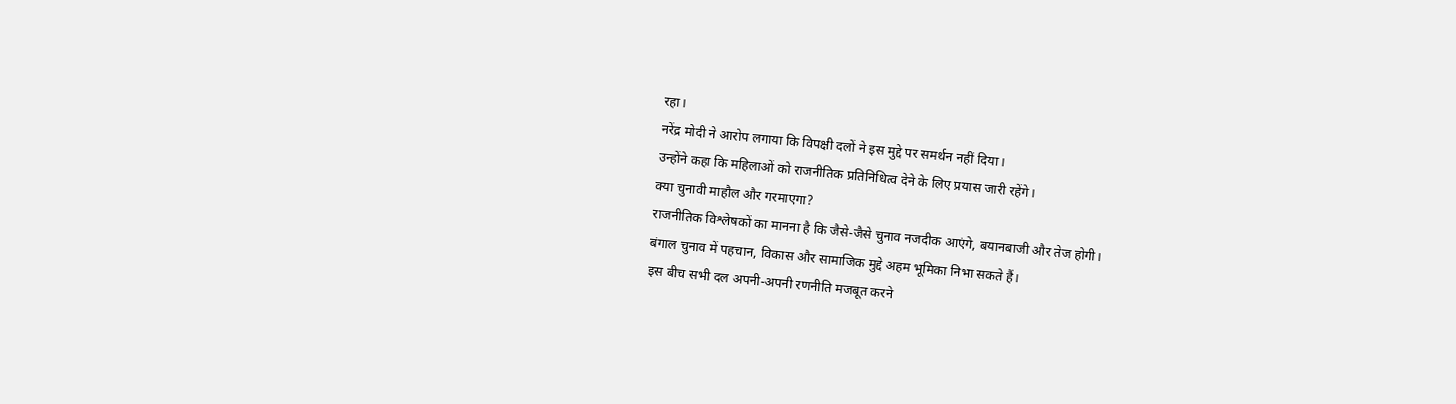रहा।
नरेंद्र मोदी ने आरोप लगाया कि विपक्षी दलों ने इस मुद्दे पर समर्थन नहीं दिया।
उन्होंने कहा कि महिलाओं को राजनीतिक प्रतिनिधित्व देने के लिए प्रयास जारी रहेंगे।
क्या चुनावी माहौल और गरमाएगा?
राजनीतिक विश्लेषकों का मानना है कि जैसे-जैसे चुनाव नजदीक आएंगे, बयानबाजी और तेज होगी।
बंगाल चुनाव में पहचान, विकास और सामाजिक मुद्दे अहम भूमिका निभा सकते हैं।
इस बीच सभी दल अपनी-अपनी रणनीति मजबूत करने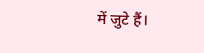में जुटे हैं।